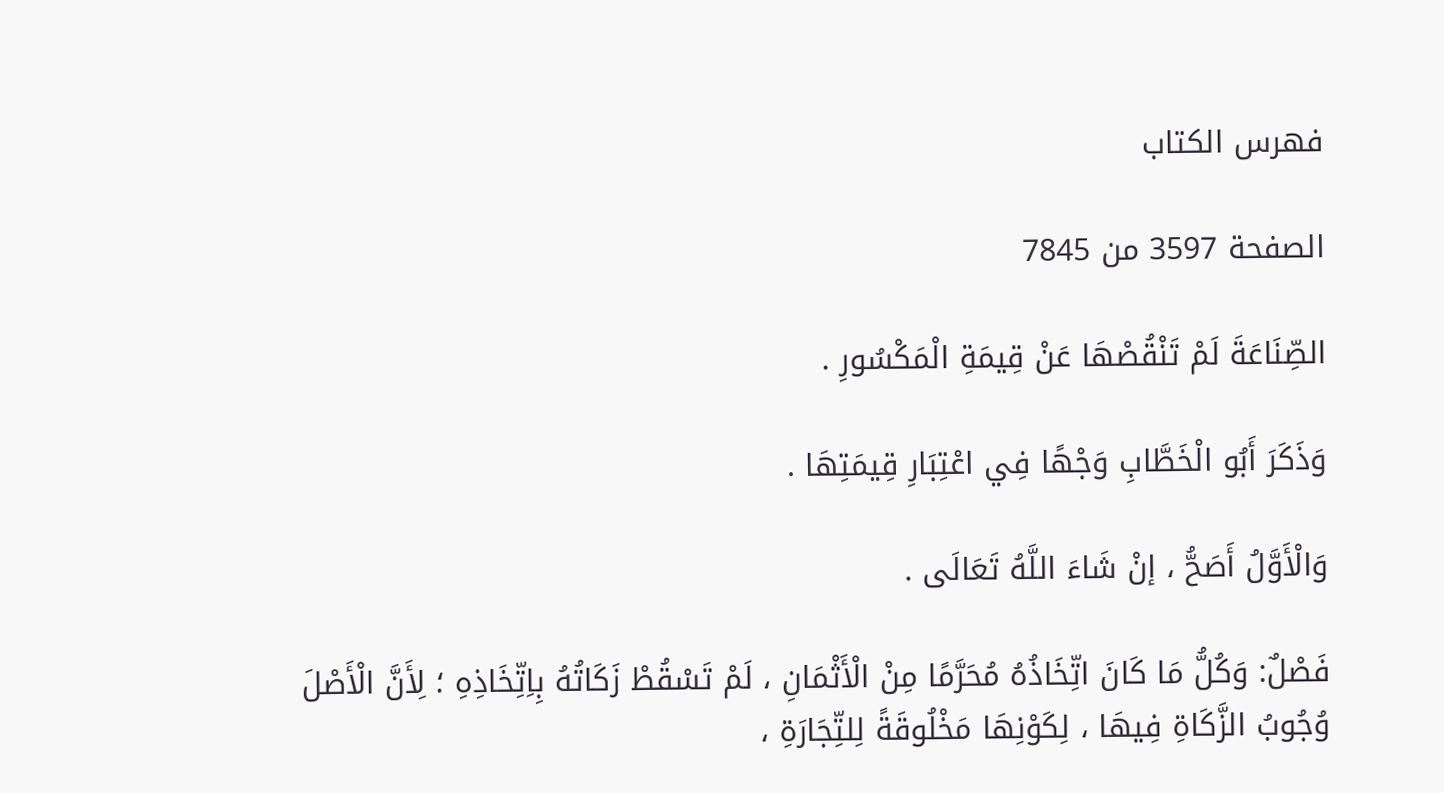فهرس الكتاب

الصفحة 3597 من 7845

الصِّنَاعَةَ لَمْ تَنْقُصْهَا عَنْ قِيمَةِ الْمَكْسُورِ .

وَذَكَرَ أَبُو الْخَطَّابِ وَجْهًا فِي اعْتِبَارِ قِيمَتِهَا .

وَالْأَوَّلُ أَصَحُّ ، إنْ شَاءَ اللَّهُ تَعَالَى .

فَصْلٌ: وَكُلُّ مَا كَانَ اتِّخَاذُهُ مُحَرَّمًا مِنْ الْأَثْمَانِ ، لَمْ تَسْقُطْ زَكَاتُهُ بِاِتِّخَاذِهِ ؛ لِأَنَّ الْأَصْلَ وُجُوبُ الزَّكَاةِ فِيهَا ، لِكَوْنِهَا مَخْلُوقَةً لِلتِّجَارَةِ ،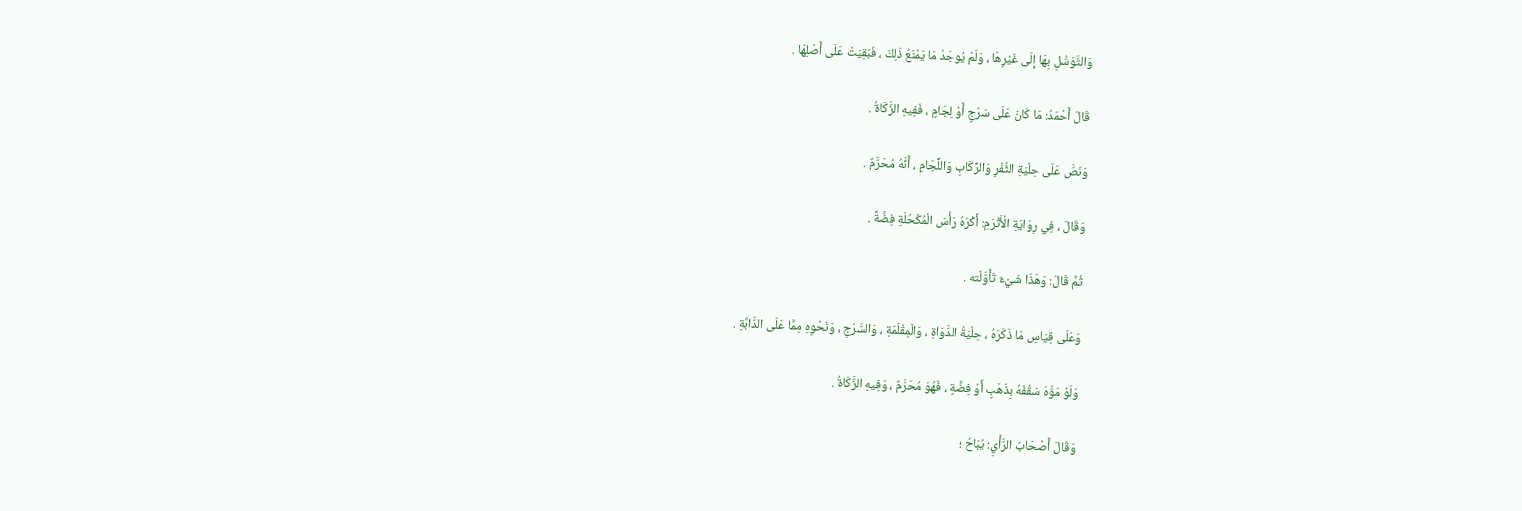وَالتَّوَسُّلِ بِهَا إلَى غَيْرِهَا ، وَلَمْ يُوجَدْ مَا يَمْنَعُ ذَلِكَ ، فَبَقِيَتْ عَلَى أَصْلِهَا .

قَالَ أَحْمَدُ: مَا كَانَ عَلَى سَرْجٍ أَوْ لِجَامٍ ، فَفِيهِ الزَّكَاةُ .

وَنَصَّ عَلَى حِلْيَةِ الثُّفْرِ وَالرِّكَابِ وَاللِّجَامِ ، أَنَّهُ مُحَرَّمٌ .

وَقَالَ ، فِي رِوَايَةِ الْأَثْرَمِ: أَكْرَهُ رَأْسَ الْمُكْحُلَةِ فِضَّةً .

ثُمَّ قَالَ: وَهَذَا شَيْءٌ تَأَوَّلْته .

وَعَلَى قِيَاسِ مَا ذَكَرَهُ ، حِلْيَةُ الدَّوَاةِ ، وَالْمِقْلَمَةِ ، وَالسَّرْجِ ، وَنَحْوِهِ مِمَّا عَلَى الدَّابَّةِ .

وَلَوْ مَوَّهَ سَقْفَهُ بِذَهَبٍ أَوْ فِضَّةٍ ، فَهُوَ مُحَرَّمٌ ، وَفِيهِ الزَّكَاةُ .

وَقَالَ أَصْحَابُ الرَّأْيِ: يُبَاحُ ؛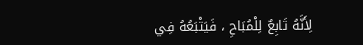لِأَنَّهُ تَابِعٌ لِلْمُبَاحِ ، فَيَتْبَعُهُ فِي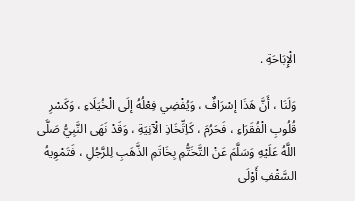الْإِبَاحَةِ .

وَلَنَا ، أَنَّ هَذَا إسْرَافٌ ، وَيُفْضِي فِعْلُهُ إلَى الْخُيَلَاءِ ، وَكَسْرِ قُلُوبِ الْفُقَرَاءِ ، فَحَرُمَ ، كَاِتِّخَاذِ الْآنِيَةِ ، وَقَدْ نَهَى النَّبِيُّ صَلَّى اللَّهُ عَلَيْهِ وَسَلَّمَ عَنْ التَّخَتُّمِ بِخَاتَمِ الذَّهَبِ لِلرَّجُلِ ، فَتَمْوِيهُ السَّقْفِ أَوْلَى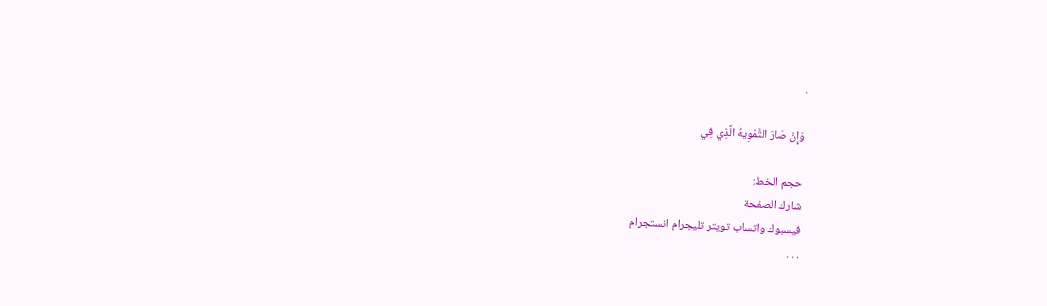.

وَإِنْ صَارَ التَّمْوِيهُ الَّذِي فِي

حجم الخط:
شارك الصفحة
فيسبوك واتساب تويتر تليجرام انستجرام
. . .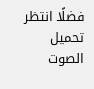فضلًا انتظر تحميل الصوت